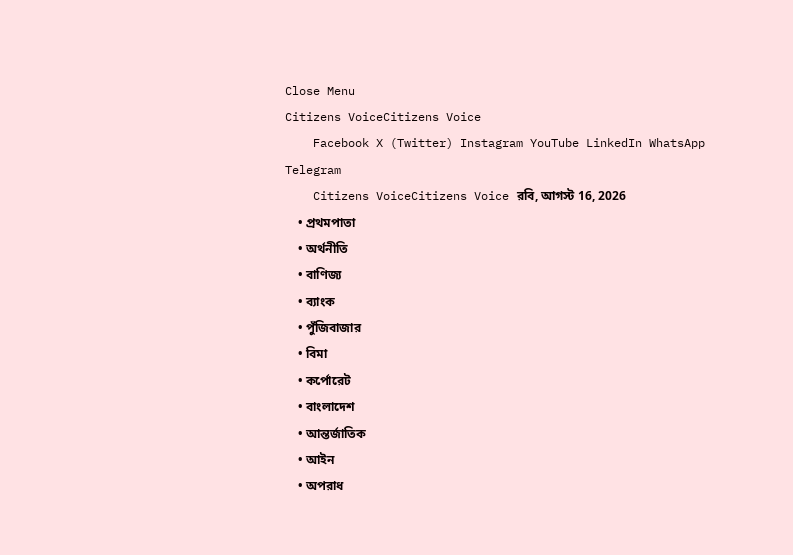Close Menu
Citizens VoiceCitizens Voice
    Facebook X (Twitter) Instagram YouTube LinkedIn WhatsApp Telegram
    Citizens VoiceCitizens Voice রবি, আগস্ট 16, 2026
    • প্রথমপাতা
    • অর্থনীতি
    • বাণিজ্য
    • ব্যাংক
    • পুঁজিবাজার
    • বিমা
    • কর্পোরেট
    • বাংলাদেশ
    • আন্তর্জাতিক
    • আইন
    • অপরাধ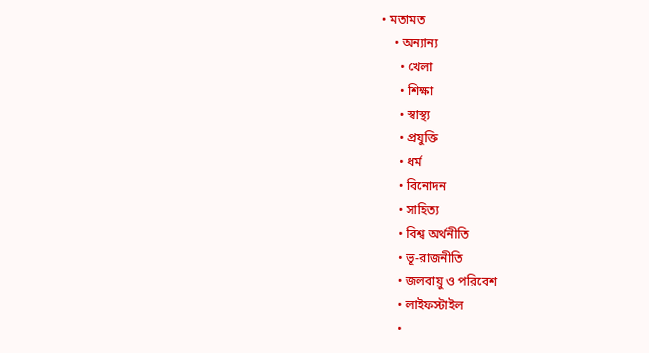• মতামত
    • অন্যান্য
      • খেলা
      • শিক্ষা
      • স্বাস্থ্য
      • প্রযুক্তি
      • ধর্ম
      • বিনোদন
      • সাহিত্য
      • বিশ্ব অর্থনীতি
      • ভূ-রাজনীতি
      • জলবায়ু ও পরিবেশ
      • লাইফস্টাইল
      •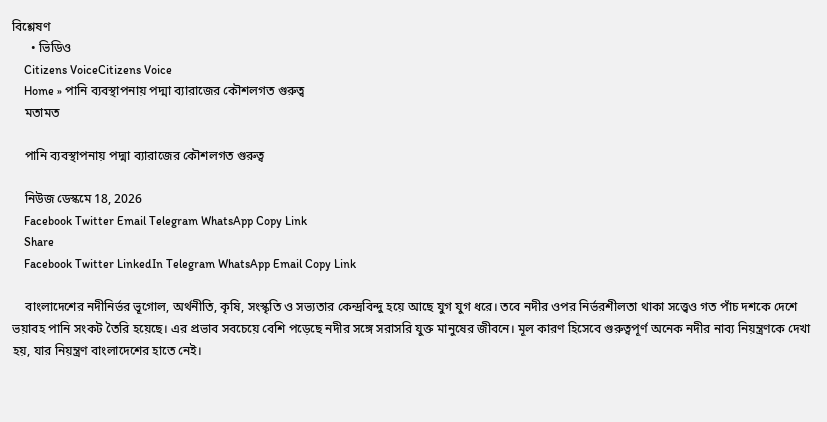বিশ্লেষণ
      • ভিডিও
    Citizens VoiceCitizens Voice
    Home » পানি ব্যবস্থাপনায় পদ্মা ব্যারাজের কৌশলগত গুরুত্ব
    মতামত

    পানি ব্যবস্থাপনায় পদ্মা ব্যারাজের কৌশলগত গুরুত্ব

    নিউজ ডেস্কমে 18, 2026
    Facebook Twitter Email Telegram WhatsApp Copy Link
    Share
    Facebook Twitter LinkedIn Telegram WhatsApp Email Copy Link

    বাংলাদেশের নদীনির্ভর ভূগোল, অর্থনীতি, কৃষি, সংস্কৃতি ও সভ্যতার কেন্দ্রবিন্দু হয়ে আছে যুগ যুগ ধরে। তবে নদীর ওপর নির্ভরশীলতা থাকা সত্ত্বেও গত পাঁচ দশকে দেশে ভয়াবহ পানি সংকট তৈরি হয়েছে। এর প্রভাব সবচেয়ে বেশি পড়েছে নদীর সঙ্গে সরাসরি যুক্ত মানুষের জীবনে। মূল কারণ হিসেবে গুরুত্বপূর্ণ অনেক নদীর নাব্য নিয়ন্ত্রণকে দেখা হয়, যার নিয়ন্ত্রণ বাংলাদেশের হাতে নেই।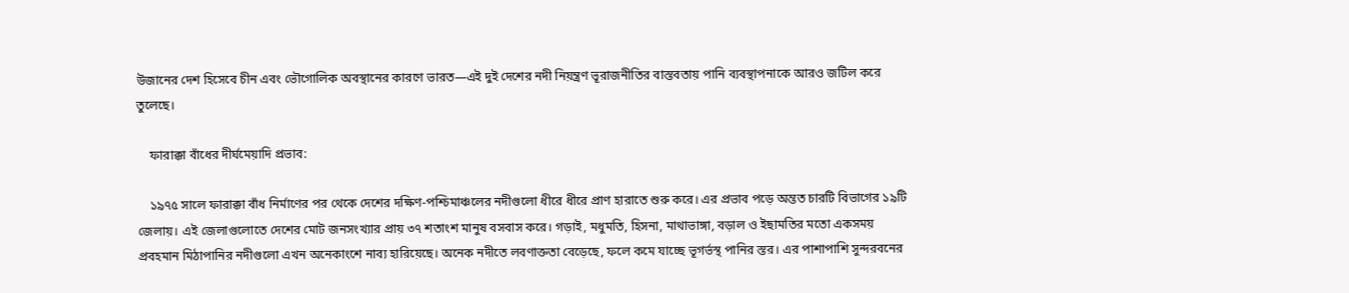উজানের দেশ হিসেবে চীন এবং ভৌগোলিক অবস্থানের কারণে ভারত—এই দুই দেশের নদী নিয়ন্ত্রণ ভূরাজনীতির বাস্তবতায় পানি ব্যবস্থাপনাকে আরও জটিল করে তুলেছে।

    ফারাক্কা বাঁধের দীর্ঘমেয়াদি প্রভাব:

    ১৯৭৫ সালে ফারাক্কা বাঁধ নির্মাণের পর থেকে দেশের দক্ষিণ-পশ্চিমাঞ্চলের নদীগুলো ধীরে ধীরে প্রাণ হারাতে শুরু করে। এর প্রভাব পড়ে অন্তত চারটি বিভাগের ১৯টি জেলায়। এই জেলাগুলোতে দেশের মোট জনসংখ্যার প্রায় ৩৭ শতাংশ মানুষ বসবাস করে। গড়াই, মধুমতি, হিসনা, মাথাভাঙ্গা, বড়াল ও ইছামতির মতো একসময় প্রবহমান মিঠাপানির নদীগুলো এখন অনেকাংশে নাব্য হারিয়েছে। অনেক নদীতে লবণাক্ততা বেড়েছে, ফলে কমে যাচ্ছে ভূগর্ভস্থ পানির স্তর। এর পাশাপাশি সুন্দরবনের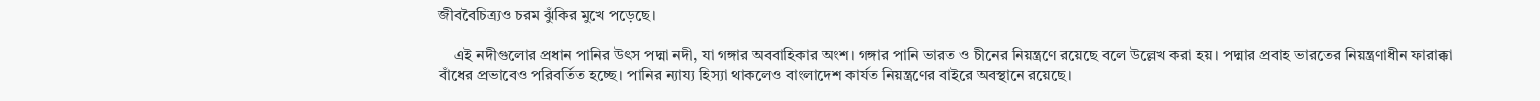জীববৈচিত্র্যও চরম ঝুঁকির মুখে পড়েছে।

    এই নদীগুলোর প্রধান পানির উৎস পদ্মা নদী, যা গঙ্গার অববাহিকার অংশ। গঙ্গার পানি ভারত ও চীনের নিয়ন্ত্রণে রয়েছে বলে উল্লেখ করা হয়। পদ্মার প্রবাহ ভারতের নিয়ন্ত্রণাধীন ফারাক্কা বাঁধের প্রভাবেও পরিবর্তিত হচ্ছে। পানির ন্যায্য হিস্যা থাকলেও বাংলাদেশ কার্যত নিয়ন্ত্রণের বাইরে অবস্থানে রয়েছে।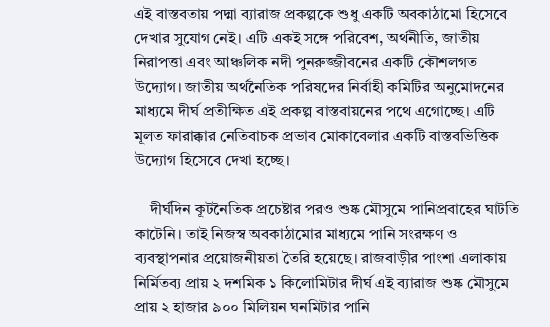এই বাস্তবতায় পদ্মা ব্যারাজ প্রকল্পকে শুধু একটি অবকাঠামো হিসেবে দেখার সুযোগ নেই। এটি একই সঙ্গে পরিবেশ, অর্থনীতি, জাতীয় নিরাপত্তা এবং আঞ্চলিক নদী পুনরুজ্জীবনের একটি কৌশলগত উদ্যোগ। জাতীয় অর্থনৈতিক পরিষদের নির্বাহী কমিটির অনুমোদনের মাধ্যমে দীর্ঘ প্রতীক্ষিত এই প্রকল্প বাস্তবায়নের পথে এগোচ্ছে। এটি মূলত ফারাক্কার নেতিবাচক প্রভাব মোকাবেলার একটি বাস্তবভিত্তিক উদ্যোগ হিসেবে দেখা হচ্ছে।

    দীর্ঘদিন কূটনৈতিক প্রচেষ্টার পরও শুষ্ক মৌসুমে পানিপ্রবাহের ঘাটতি কাটেনি। তাই নিজস্ব অবকাঠামোর মাধ্যমে পানি সংরক্ষণ ও ব্যবস্থাপনার প্রয়োজনীয়তা তৈরি হয়েছে। রাজবাড়ীর পাংশা এলাকায় নির্মিতব্য প্রায় ২ দশমিক ১ কিলোমিটার দীর্ঘ এই ব্যারাজ শুষ্ক মৌসুমে প্রায় ২ হাজার ৯০০ মিলিয়ন ঘনমিটার পানি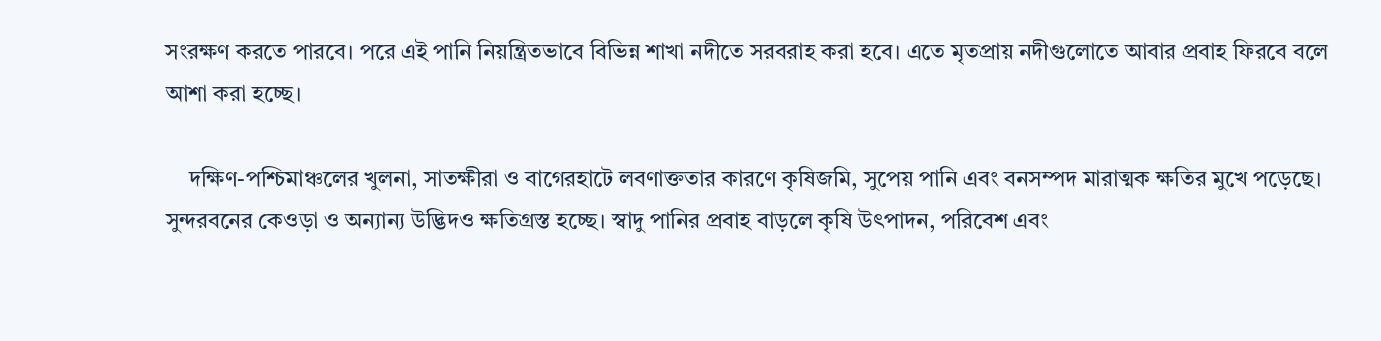সংরক্ষণ করতে পারবে। পরে এই পানি নিয়ন্ত্রিতভাবে বিভিন্ন শাখা নদীতে সরবরাহ করা হবে। এতে মৃতপ্রায় নদীগুলোতে আবার প্রবাহ ফিরবে বলে আশা করা হচ্ছে।

    দক্ষিণ-পশ্চিমাঞ্চলের খুলনা, সাতক্ষীরা ও বাগেরহাটে লবণাক্ততার কারণে কৃষিজমি, সুপেয় পানি এবং বনসম্পদ মারাত্মক ক্ষতির মুখে পড়েছে। সুন্দরবনের কেওড়া ও অন্যান্য উদ্ভিদও ক্ষতিগ্রস্ত হচ্ছে। স্বাদু পানির প্রবাহ বাড়লে কৃষি উৎপাদন, পরিবেশ এবং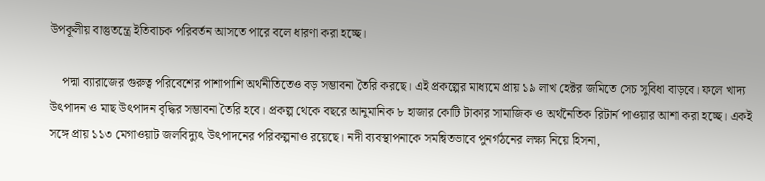উপকূলীয় বাস্তুতন্ত্রে ইতিবাচক পরিবর্তন আসতে পারে বলে ধারণা করা হচ্ছে।

    পদ্মা ব্যারাজের গুরুত্ব পরিবেশের পাশাপাশি অর্থনীতিতেও বড় সম্ভাবনা তৈরি করছে। এই প্রকল্পের মাধ্যমে প্রায় ১৯ লাখ হেক্টর জমিতে সেচ সুবিধা বাড়বে। ফলে খাদ্য উৎপাদন ও মাছ উৎপাদন বৃদ্ধির সম্ভাবনা তৈরি হবে। প্রকল্প থেকে বছরে আনুমানিক ৮ হাজার কোটি টাকার সামাজিক ও অর্থনৈতিক রিটার্ন পাওয়ার আশা করা হচ্ছে। একই সঙ্গে প্রায় ১১৩ মেগাওয়াট জলবিদ্যুৎ উৎপাদনের পরিকল্পনাও রয়েছে। নদী ব্যবস্থাপনাকে সমন্বিতভাবে পুনর্গঠনের লক্ষ্য নিয়ে হিসনা,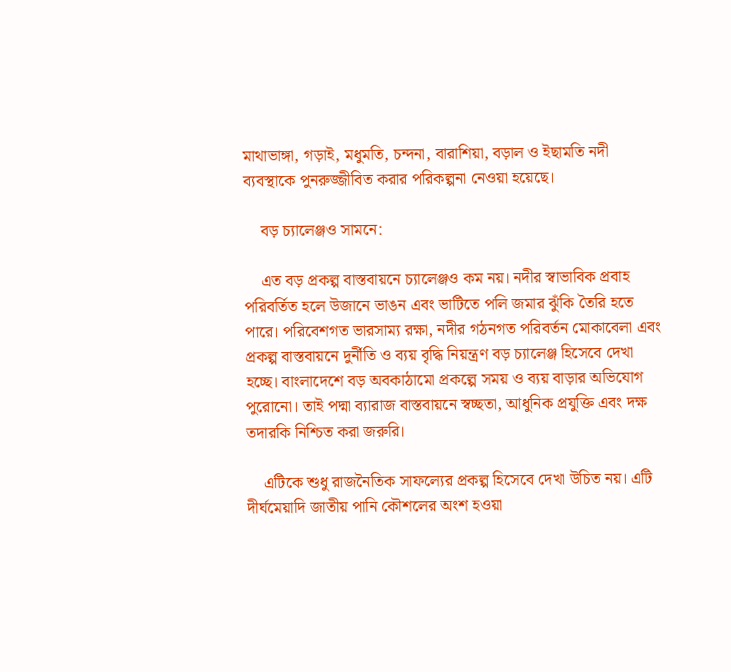মাথাভাঙ্গা, গড়াই, মধুমতি, চন্দনা, বারাশিয়া, বড়াল ও ইছামতি নদী ব্যবস্থাকে পুনরুজ্জীবিত করার পরিকল্পনা নেওয়া হয়েছে।

    বড় চ্যালেঞ্জও সামনে:

    এত বড় প্রকল্প বাস্তবায়নে চ্যালেঞ্জও কম নয়। নদীর স্বাভাবিক প্রবাহ পরিবর্তিত হলে উজানে ভাঙন এবং ভাটিতে পলি জমার ঝুঁকি তৈরি হতে পারে। পরিবেশগত ভারসাম্য রক্ষা, নদীর গঠনগত পরিবর্তন মোকাবেলা এবং প্রকল্প বাস্তবায়নে দুর্নীতি ও ব্যয় বৃদ্ধি নিয়ন্ত্রণ বড় চ্যালেঞ্জ হিসেবে দেখা হচ্ছে। বাংলাদেশে বড় অবকাঠামো প্রকল্পে সময় ও ব্যয় বাড়ার অভিযোগ পুরোনো। তাই পদ্মা ব্যারাজ বাস্তবায়নে স্বচ্ছতা, আধুনিক প্রযুক্তি এবং দক্ষ তদারকি নিশ্চিত করা জরুরি।

    এটিকে শুধু রাজনৈতিক সাফল্যের প্রকল্প হিসেবে দেখা উচিত নয়। এটি দীর্ঘমেয়াদি জাতীয় পানি কৌশলের অংশ হওয়া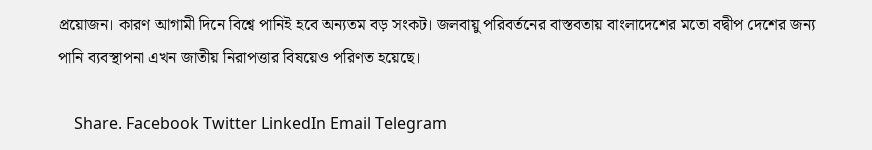প্রয়োজন। কারণ আগামী দিনে বিশ্বে পানিই হবে অন্যতম বড় সংকট। জলবায়ু পরিবর্তনের বাস্তবতায় বাংলাদেশের মতো বদ্বীপ দেশের জন্য পানি ব্যবস্থাপনা এখন জাতীয় নিরাপত্তার বিষয়েও পরিণত হয়েছে।

    Share. Facebook Twitter LinkedIn Email Telegram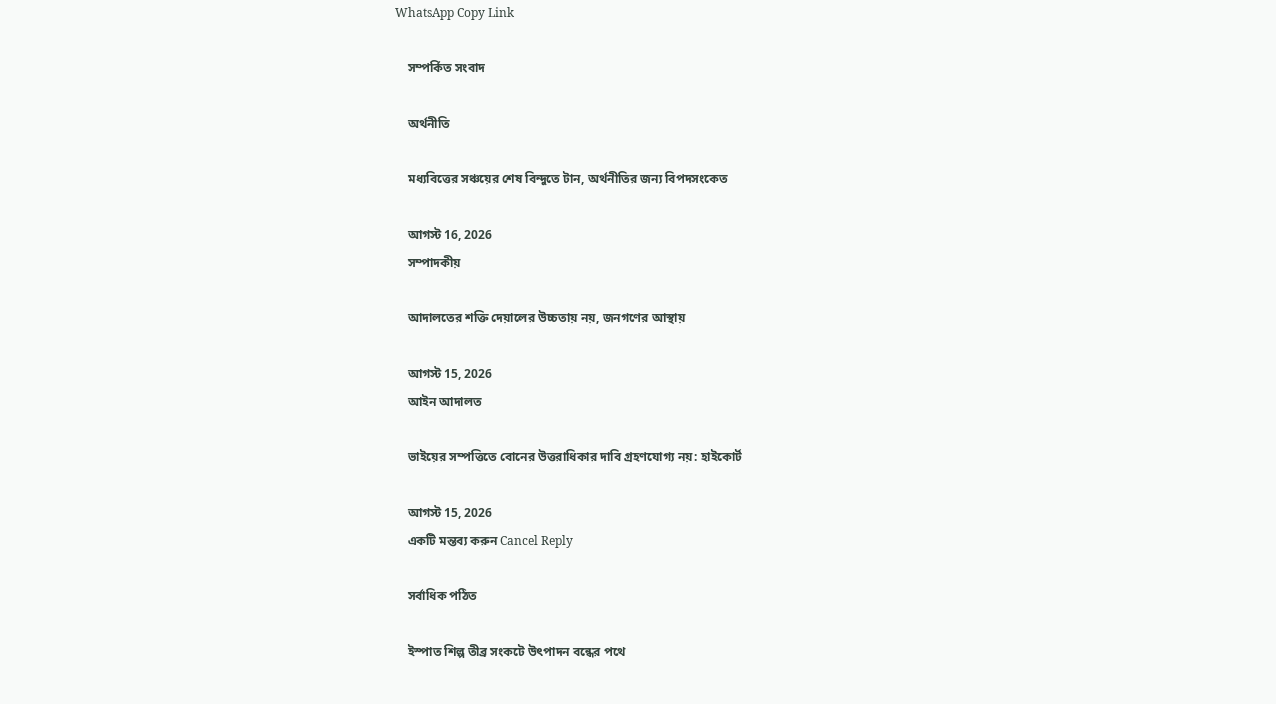WhatsApp Copy Link

    সম্পর্কিত সংবাদ

    অর্থনীতি

    মধ্যবিত্তের সঞ্চয়ের শেষ বিন্দুতে টান, অর্থনীতির জন্য বিপদসংকেত

    আগস্ট 16, 2026
    সম্পাদকীয়

    আদালতের শক্তি দেয়ালের উচ্চতায় নয়, জনগণের আস্থায়

    আগস্ট 15, 2026
    আইন আদালত

    ভাইয়ের সম্পত্তিতে বোনের উত্তরাধিকার দাবি গ্রহণযোগ্য নয়: হাইকোর্ট

    আগস্ট 15, 2026
    একটি মন্তব্য করুন Cancel Reply

    সর্বাধিক পঠিত

    ইস্পাত শিল্প তীব্র সংকটে উৎপাদন বন্ধের পথে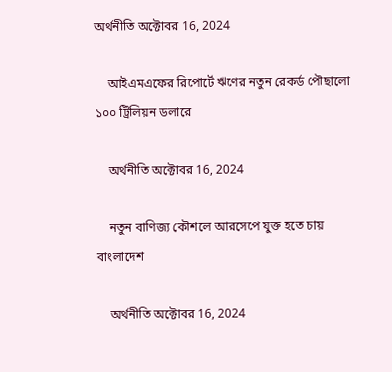অর্থনীতি অক্টোবর 16, 2024

    আইএমএফের রিপোর্টে ঋণের নতুন রেকর্ড পৌছালো ১০০ ট্রিলিয়ন ডলারে

    অর্থনীতি অক্টোবর 16, 2024

    নতুন বাণিজ্য কৌশলে আরসেপে যুক্ত হতে চায় বাংলাদেশ

    অর্থনীতি অক্টোবর 16, 2024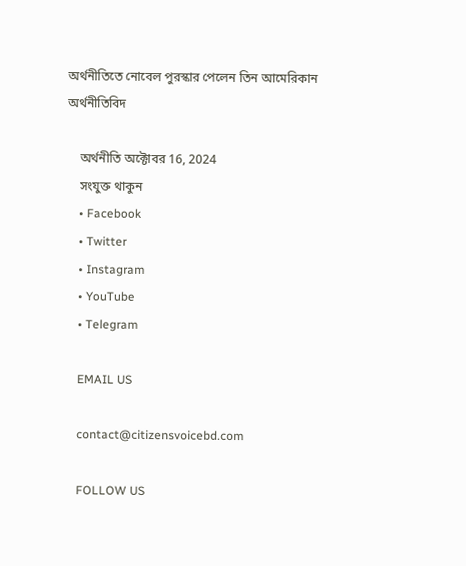অর্থনীতিতে নোবেল পুরস্কার পেলেন তিন আমেরিকান অর্থনীতিবিদ

    অর্থনীতি অক্টোবর 16, 2024
    সংযুক্ত থাকুন
    • Facebook
    • Twitter
    • Instagram
    • YouTube
    • Telegram

    EMAIL US

    contact@citizensvoicebd.com

    FOLLOW US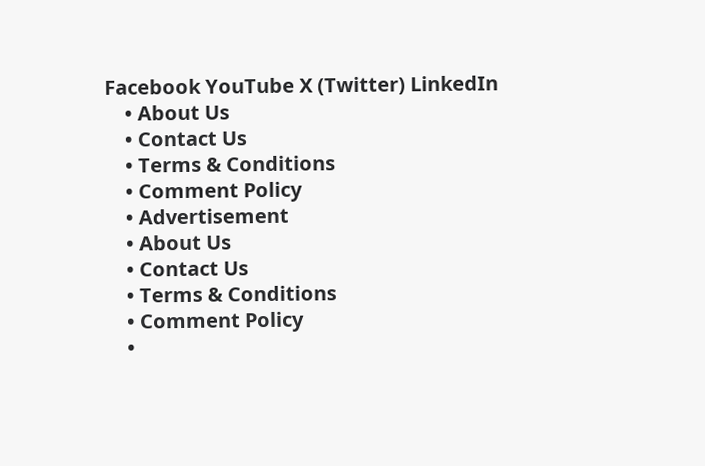Facebook YouTube X (Twitter) LinkedIn
    • About Us
    • Contact Us
    • Terms & Conditions
    • Comment Policy
    • Advertisement
    • About Us
    • Contact Us
    • Terms & Conditions
    • Comment Policy
    •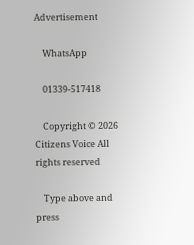Advertisement

    WhatsApp

    01339-517418

    Copyright © 2026 Citizens Voice All rights reserved

    Type above and press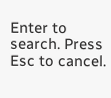Enter to search. Press Esc to cancel.